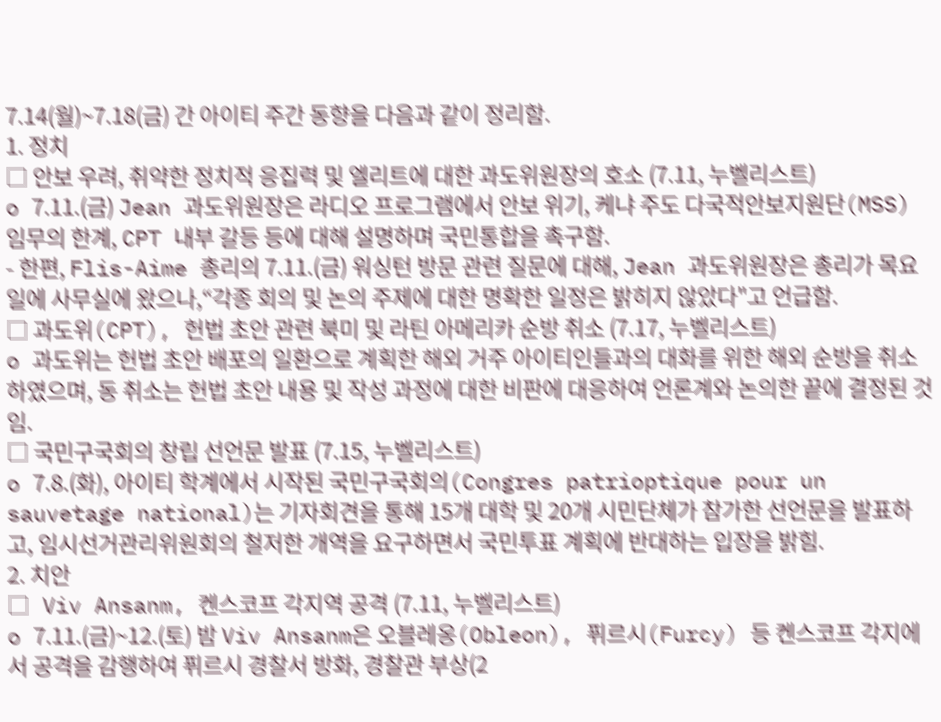7.14(월)~7.18(금) 간 아이티 주간 동향을 다음과 같이 정리함.
1. 정치
□ 안보 우려, 취약한 정치적 응집력 및 엘리트에 대한 과도위원장의 호소 (7.11, 누벨리스트)
o 7.11.(금) Jean 과도위원장은 라디오 프로그램에서 안보 위기, 케냐 주도 다국적안보지원단(MSS) 임무의 한계, CPT 내부 갈등 등에 대해 설명하며 국민통합을 촉구함.
- 한편, Flis-Aime 총리의 7.11.(금) 워싱턴 방문 관련 질문에 대해, Jean 과도위원장은 총리가 목요일에 사무실에 왔으나,“각종 회의 및 논의 주제에 대한 명확한 일정은 밝히지 않았다"고 언급함.
□ 과도위(CPT), 헌법 초안 관련 북미 및 라틴 아메리카 순방 취소 (7.17, 누벨리스트)
o 과도위는 헌법 초안 배포의 일환으로 계획한 해외 거주 아이티인들과의 대화를 위한 해외 순방을 취소하였으며, 동 취소는 헌법 초안 내용 및 작성 과정에 대한 비판에 대응하여 언론계와 논의한 끝에 결정된 것임.
□ 국민구국회의 창립 선언문 발표 (7.15, 누벨리스트)
o 7.8.(화), 아이티 학계에서 시작된 국민구국회의(Congres patrioptique pour un sauvetage national)는 기자회견을 통해 15개 대학 및 20개 시민단체가 참가한 선언문을 발표하고, 임시선거관리위원회의 철저한 개역을 요구하면서 국민투표 계획에 반대하는 입장을 밝힘.
2. 치안
□ Viv Ansanm, 켄스코프 각지역 공격 (7.11, 누벨리스트)
o 7.11.(금)~12.(토) 밤 Viv Ansanm은 오블레옹(Obleon), 퓌르시(Furcy) 등 켄스코프 각지에서 공격을 감행하여 퓌르시 경찰서 방화, 경찰관 부상(2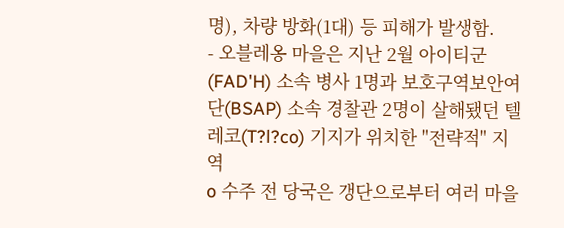명), 차량 방화(1대) 등 피해가 발생함.
- 오블레옹 마을은 지난 2월 아이티군(FAD'H) 소속 병사 1명과 보호구역보안여단(BSAP) 소속 경찰관 2명이 살해됐던 텔레코(T?l?co) 기지가 위치한 "전략적" 지역
o 수주 전 당국은 갱단으로부터 여러 마을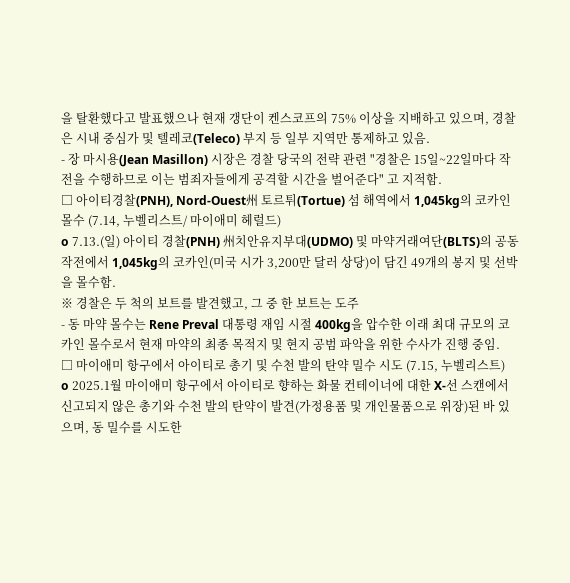을 탈환했다고 발표했으나 현재 갱단이 켄스코프의 75% 이상을 지배하고 있으며, 경찰은 시내 중심가 및 텔레코(Teleco) 부지 등 일부 지역만 통제하고 있음.
- 장 마시용(Jean Masillon) 시장은 경찰 당국의 전략 관련 "경찰은 15일~22일마다 작전을 수행하므로 이는 범죄자들에게 공격할 시간을 벌어준다" 고 지적함.
□ 아이티경찰(PNH), Nord-Ouest州 토르튀(Tortue) 섬 해역에서 1,045kg의 코카인 몰수 (7.14, 누벨리스트/ 마이애미 헤럴드)
o 7.13.(일) 아이티 경찰(PNH) 州치안유지부대(UDMO) 및 마약거래여단(BLTS)의 공동 작전에서 1,045kg의 코카인(미국 시가 3,200만 달러 상당)이 담긴 49개의 봉지 및 선박을 몰수함.
※ 경찰은 두 척의 보트를 발견했고, 그 중 한 보트는 도주
- 동 마약 몰수는 Rene Preval 대통령 재임 시절 400kg을 압수한 이래 최대 규모의 코카인 몰수로서 현재 마약의 최종 목적지 및 현지 공범 파악을 위한 수사가 진행 중임.
□ 마이애미 항구에서 아이티로 총기 및 수천 발의 탄약 밀수 시도 (7.15, 누벨리스트)
o 2025.1월 마이애미 항구에서 아이티로 향하는 화물 컨테이너에 대한 X-선 스캔에서 신고되지 않은 총기와 수천 발의 탄약이 발견(가정용품 및 개인물품으로 위장)된 바 있으며, 동 밀수를 시도한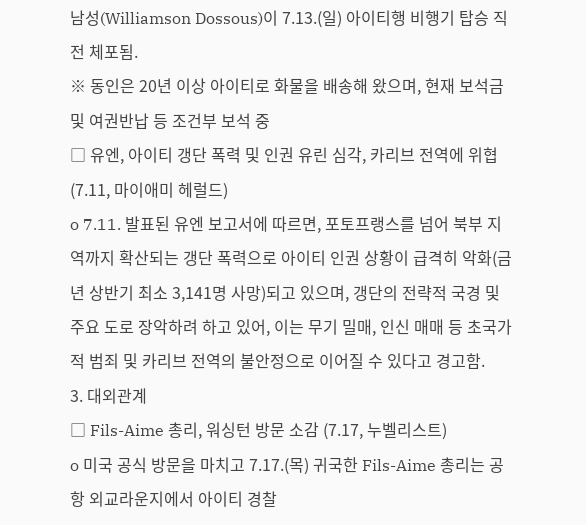남성(Williamson Dossous)이 7.13.(일) 아이티행 비행기 탑승 직전 체포됨.
※ 동인은 20년 이상 아이티로 화물을 배송해 왔으며, 현재 보석금 및 여권반납 등 조건부 보석 중
□ 유엔, 아이티 갱단 폭력 및 인권 유린 심각, 카리브 전역에 위협 (7.11, 마이애미 헤럴드)
o 7.11. 발표된 유엔 보고서에 따르면, 포토프랭스를 넘어 북부 지역까지 확산되는 갱단 폭력으로 아이티 인권 상황이 급격히 악화(금년 상반기 최소 3,141명 사망)되고 있으며, 갱단의 전략적 국경 및 주요 도로 장악하려 하고 있어, 이는 무기 밀매, 인신 매매 등 초국가적 범죄 및 카리브 전역의 불안정으로 이어질 수 있다고 경고함.
3. 대외관계
□ Fils-Aime 총리, 워싱턴 방문 소감 (7.17, 누벨리스트)
o 미국 공식 방문을 마치고 7.17.(목) 귀국한 Fils-Aime 총리는 공항 외교라운지에서 아이티 경찰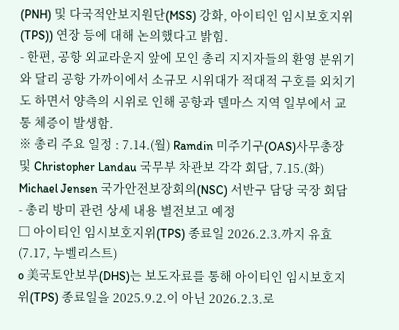(PNH) 및 다국적안보지원단(MSS) 강화, 아이티인 임시보호지위(TPS)) 연장 등에 대해 논의했다고 밝힘.
- 한편, 공항 외교라운지 앞에 모인 총리 지지자들의 환영 분위기와 달리 공항 가까이에서 소규모 시위대가 적대적 구호를 외치기도 하면서 양측의 시위로 인해 공항과 델마스 지역 일부에서 교통 체증이 발생함.
※ 총리 주요 일정 : 7.14.(월) Ramdin 미주기구(OAS)사무총장 및 Christopher Landau 국무부 차관보 각각 회담, 7.15.(화) Michael Jensen 국가안전보장회의(NSC) 서반구 담당 국장 회담
- 총리 방미 관련 상세 내용 별전보고 예정
□ 아이티인 임시보호지위(TPS) 종료일 2026.2.3.까지 유효(7.17, 누벨리스트)
o 美국토안보부(DHS)는 보도자료를 통해 아이티인 임시보호지위(TPS) 종료일을 2025.9.2.이 아닌 2026.2.3.로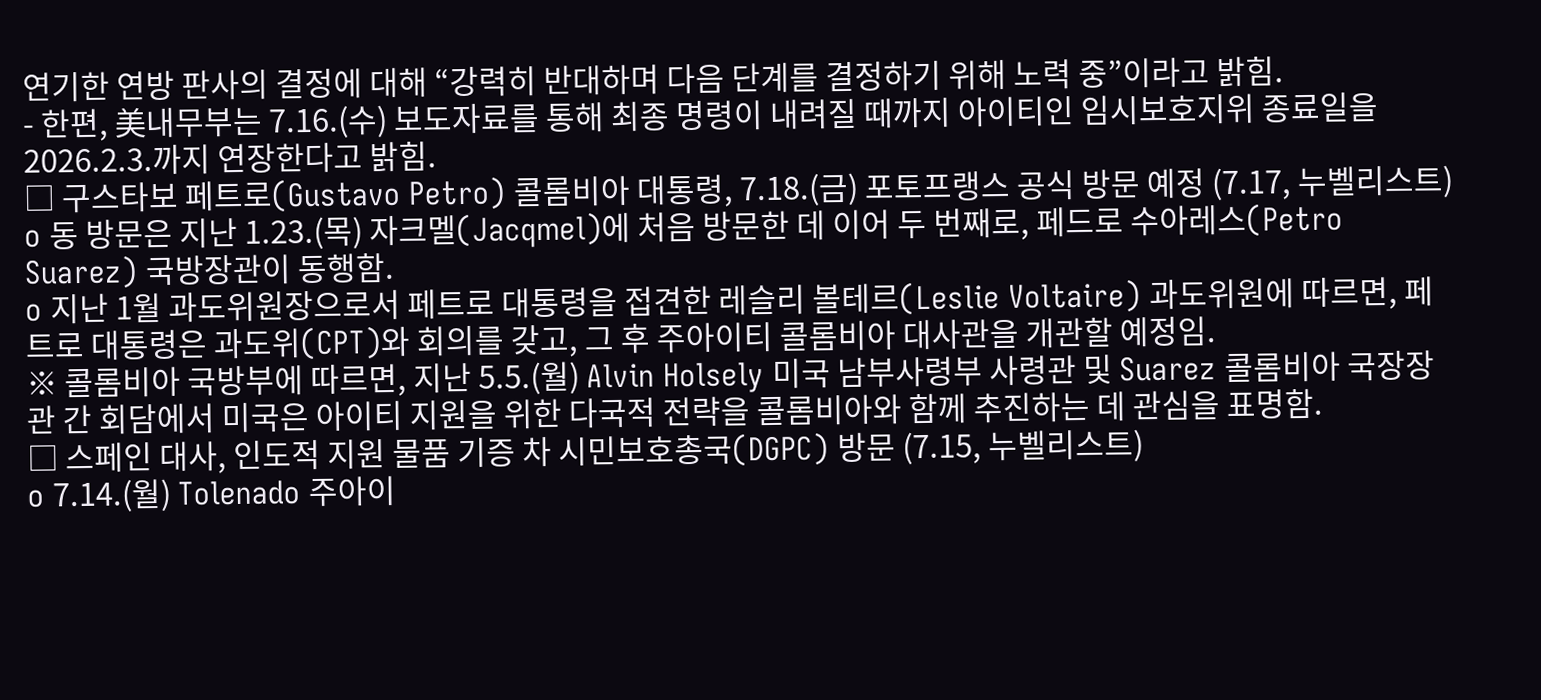연기한 연방 판사의 결정에 대해 “강력히 반대하며 다음 단계를 결정하기 위해 노력 중”이라고 밝힘.
- 한편, 美내무부는 7.16.(수) 보도자료를 통해 최종 명령이 내려질 때까지 아이티인 임시보호지위 종료일을 2026.2.3.까지 연장한다고 밝힘.
□ 구스타보 페트로(Gustavo Petro) 콜롬비아 대통령, 7.18.(금) 포토프랭스 공식 방문 예정 (7.17, 누벨리스트)
o 동 방문은 지난 1.23.(목) 자크멜(Jacqmel)에 처음 방문한 데 이어 두 번째로, 페드로 수아레스(Petro Suarez) 국방장관이 동행함.
o 지난 1월 과도위원장으로서 페트로 대통령을 접견한 레슬리 볼테르(Leslie Voltaire) 과도위원에 따르면, 페트로 대통령은 과도위(CPT)와 회의를 갖고, 그 후 주아이티 콜롬비아 대사관을 개관할 예정임.
※ 콜롬비아 국방부에 따르면, 지난 5.5.(월) Alvin Holsely 미국 남부사령부 사령관 및 Suarez 콜롬비아 국장장관 간 회담에서 미국은 아이티 지원을 위한 다국적 전략을 콜롬비아와 함께 추진하는 데 관심을 표명함.
□ 스페인 대사, 인도적 지원 물품 기증 차 시민보호총국(DGPC) 방문 (7.15, 누벨리스트)
o 7.14.(월) Tolenado 주아이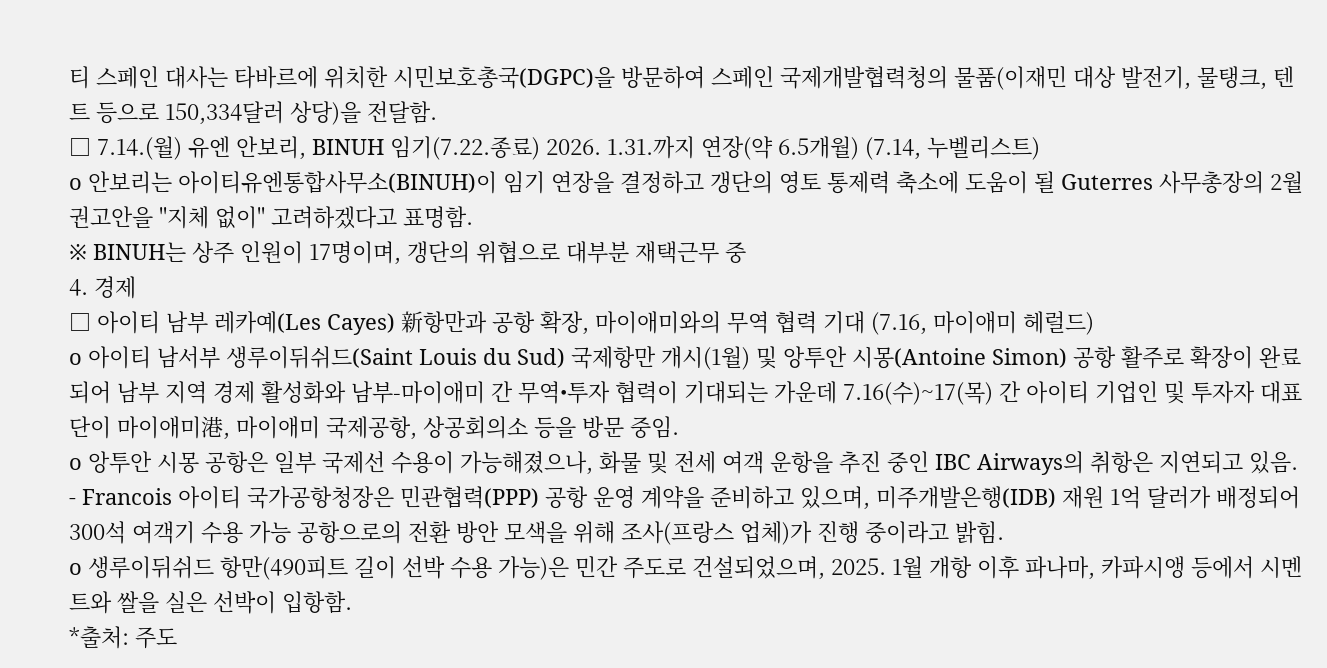티 스페인 대사는 타바르에 위치한 시민보호총국(DGPC)을 방문하여 스페인 국제개발협력청의 물품(이재민 대상 발전기, 물탱크, 텐트 등으로 150,334달러 상당)을 전달함.
□ 7.14.(월) 유엔 안보리, BINUH 임기(7.22.종료) 2026. 1.31.까지 연장(약 6.5개월) (7.14, 누벨리스트)
o 안보리는 아이티유엔통합사무소(BINUH)이 임기 연장을 결정하고 갱단의 영토 통제력 축소에 도움이 될 Guterres 사무총장의 2월 권고안을 "지체 없이" 고려하겠다고 표명함.
※ BINUH는 상주 인원이 17명이며, 갱단의 위협으로 대부분 재택근무 중
4. 경제
□ 아이티 남부 레카예(Les Cayes) 新항만과 공항 확장, 마이애미와의 무역 협력 기대 (7.16, 마이애미 헤럴드)
o 아이티 남서부 생루이뒤쉬드(Saint Louis du Sud) 국제항만 개시(1월) 및 앙투안 시몽(Antoine Simon) 공항 활주로 확장이 완료되어 남부 지역 경제 활성화와 남부-마이애미 간 무역•투자 협력이 기대되는 가운데 7.16(수)~17(목) 간 아이티 기업인 및 투자자 대표단이 마이애미港, 마이애미 국제공항, 상공회의소 등을 방문 중임.
o 앙투안 시몽 공항은 일부 국제선 수용이 가능해졌으나, 화물 및 전세 여객 운항을 추진 중인 IBC Airways의 취항은 지연되고 있음.
- Francois 아이티 국가공항청장은 민관협력(PPP) 공항 운영 계약을 준비하고 있으며, 미주개발은행(IDB) 재원 1억 달러가 배정되어 300석 여객기 수용 가능 공항으로의 전환 방안 모색을 위해 조사(프랑스 업체)가 진행 중이라고 밝힘.
o 생루이뒤쉬드 항만(490피트 길이 선박 수용 가능)은 민간 주도로 건설되었으며, 2025. 1월 개항 이후 파나마, 카파시앵 등에서 시멘트와 쌀을 실은 선박이 입항함.
*출처: 주도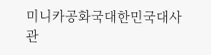미니카공화국대한민국대사관